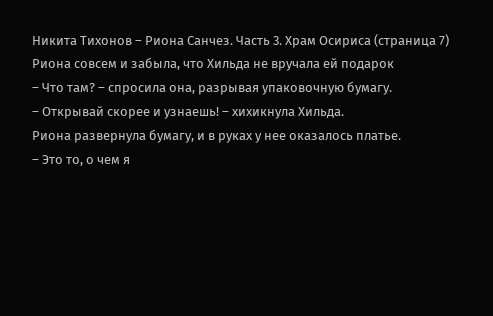Никита Тихонов – Риона Санчез. Часть 3. Храм Осириса (страница 7)
Риона совсем и забыла, что Хильда не вручала ей подарок
– Что там? – спросила она, разрывая упаковочную бумагу.
– Открывай скорее и узнаешь! – хихикнула Хильда.
Риона развернула бумагу, и в руках у нее оказалось платье.
– Это то, о чем я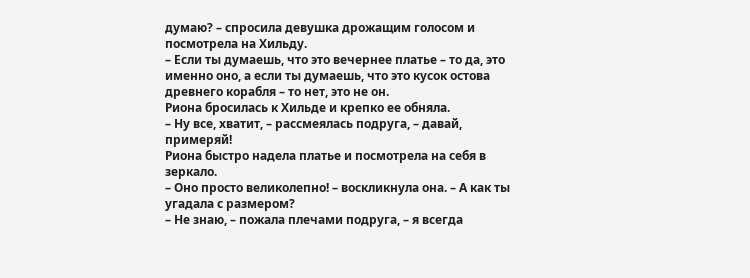думаю? – спросила девушка дрожащим голосом и посмотрела на Хильду.
– Если ты думаешь, что это вечернее платье – то да, это именно оно, а если ты думаешь, что это кусок остова древнего корабля – то нет, это не он.
Риона бросилась к Хильде и крепко ее обняла.
– Ну все, хватит, – рассмеялась подруга, – давай, примеряй!
Риона быстро надела платье и посмотрела на себя в зеркало.
– Оно просто великолепно! – воскликнула она. – А как ты угадала с размером?
– Не знаю, – пожала плечами подруга, – я всегда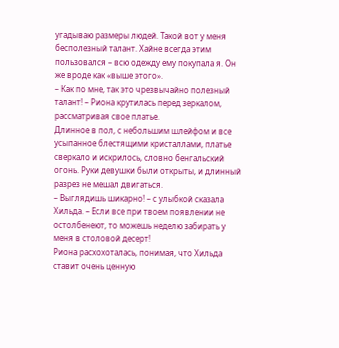угадываю размеры людей. Такой вот у меня бесполезный талант. Хайне всегда этим пользовался – всю одежду ему покупала я. Он же вроде как «выше этого».
– Как по мне, так это чрезвычайно полезный талант! – Риона крутилась перед зеркалом, рассматривая свое платье.
Длинное в пол, с небольшим шлейфом и все усыпанное блестящими кристаллами, платье сверкало и искрилось, словно бенгальский огонь. Руки девушки были открыты, и длинный разрез не мешал двигаться.
– Выглядишь шикарно! – с улыбкой сказала Хильда. – Если все при твоем появлении не остолбенеют, то можешь неделю забирать у меня в столовой десерт!
Риона расхохоталась, понимая, что Хильда ставит очень ценную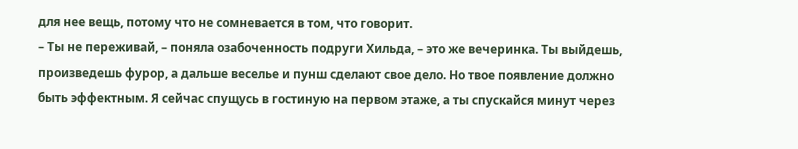для нее вещь, потому что не сомневается в том, что говорит.
– Ты не переживай, – поняла озабоченность подруги Хильда, – это же вечеринка. Ты выйдешь, произведешь фурор, а дальше веселье и пунш сделают свое дело. Но твое появление должно быть эффектным. Я сейчас спущусь в гостиную на первом этаже, а ты спускайся минут через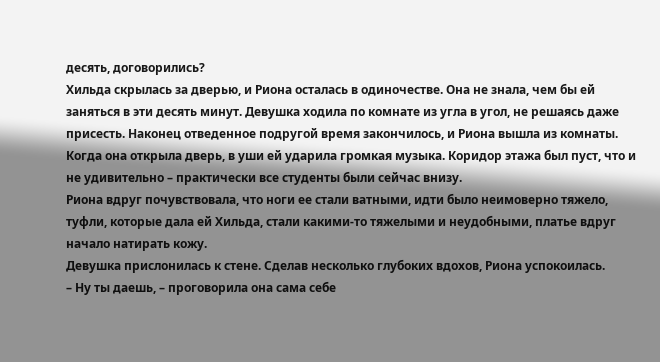десять, договорились?
Хильда скрылась за дверью, и Риона осталась в одиночестве. Она не знала, чем бы ей заняться в эти десять минут. Девушка ходила по комнате из угла в угол, не решаясь даже присесть. Наконец отведенное подругой время закончилось, и Риона вышла из комнаты.
Когда она открыла дверь, в уши ей ударила громкая музыка. Коридор этажа был пуст, что и не удивительно – практически все студенты были сейчас внизу.
Риона вдруг почувствовала, что ноги ее стали ватными, идти было неимоверно тяжело, туфли, которые дала ей Хильда, стали какими-то тяжелыми и неудобными, платье вдруг начало натирать кожу.
Девушка прислонилась к стене. Сделав несколько глубоких вдохов, Риона успокоилась.
– Ну ты даешь, – проговорила она сама себе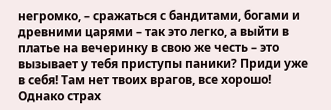негромко, – сражаться с бандитами, богами и древними царями – так это легко, а выйти в платье на вечеринку в свою же честь – это вызывает у тебя приступы паники? Приди уже в себя! Там нет твоих врагов, все хорошо!
Однако страх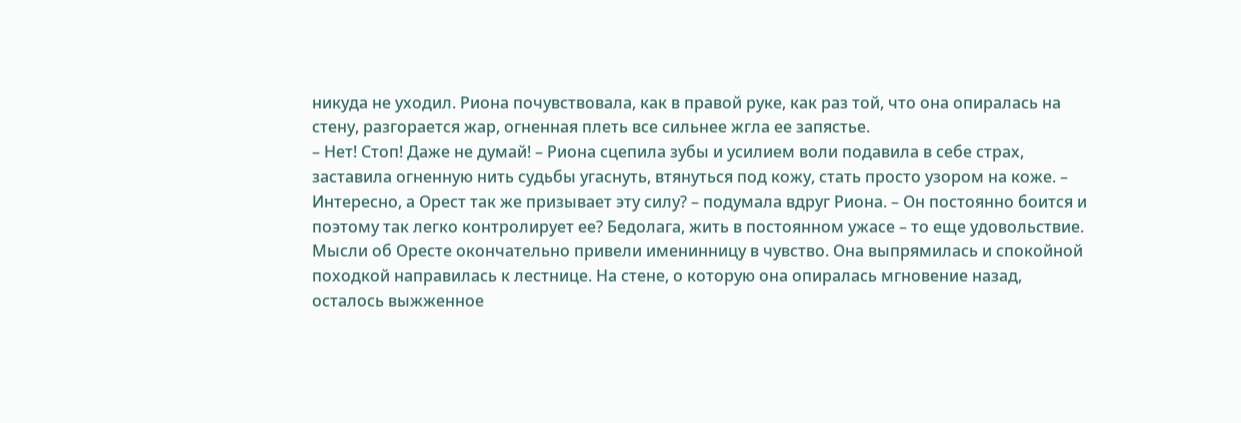никуда не уходил. Риона почувствовала, как в правой руке, как раз той, что она опиралась на стену, разгорается жар, огненная плеть все сильнее жгла ее запястье.
– Нет! Стоп! Даже не думай! – Риона сцепила зубы и усилием воли подавила в себе страх, заставила огненную нить судьбы угаснуть, втянуться под кожу, стать просто узором на коже. – Интересно, а Орест так же призывает эту силу? – подумала вдруг Риона. – Он постоянно боится и поэтому так легко контролирует ее? Бедолага, жить в постоянном ужасе – то еще удовольствие.
Мысли об Оресте окончательно привели именинницу в чувство. Она выпрямилась и спокойной походкой направилась к лестнице. На стене, о которую она опиралась мгновение назад, осталось выжженное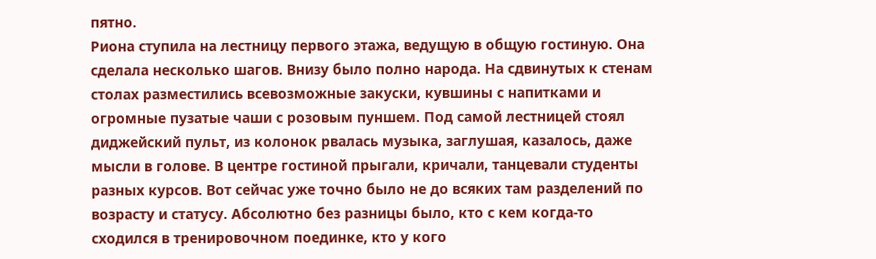пятно.
Риона ступила на лестницу первого этажа, ведущую в общую гостиную. Она сделала несколько шагов. Внизу было полно народа. На сдвинутых к стенам столах разместились всевозможные закуски, кувшины с напитками и огромные пузатые чаши с розовым пуншем. Под самой лестницей стоял диджейский пульт, из колонок рвалась музыка, заглушая, казалось, даже мысли в голове. В центре гостиной прыгали, кричали, танцевали студенты разных курсов. Вот сейчас уже точно было не до всяких там разделений по возрасту и статусу. Абсолютно без разницы было, кто с кем когда-то сходился в тренировочном поединке, кто у кого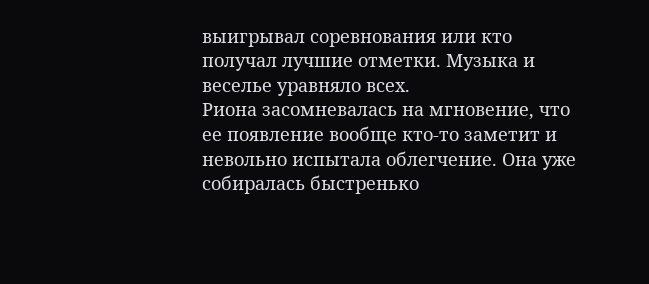выигрывал соревнования или кто получал лучшие отметки. Музыка и веселье уравняло всех.
Риона засомневалась на мгновение, что ее появление вообще кто-то заметит и невольно испытала облегчение. Она уже собиралась быстренько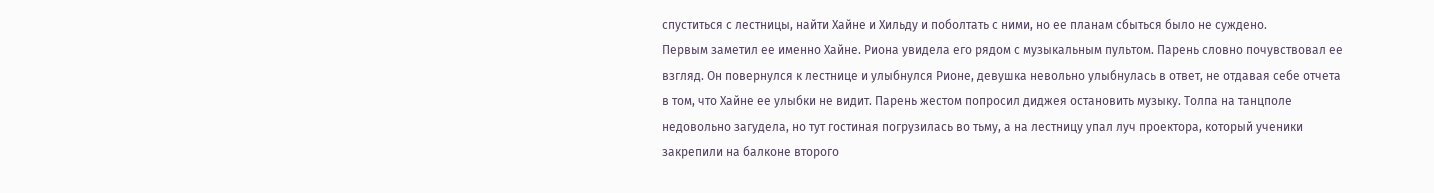спуститься с лестницы, найти Хайне и Хильду и поболтать с ними, но ее планам сбыться было не суждено.
Первым заметил ее именно Хайне. Риона увидела его рядом с музыкальным пультом. Парень словно почувствовал ее взгляд. Он повернулся к лестнице и улыбнулся Рионе, девушка невольно улыбнулась в ответ, не отдавая себе отчета в том, что Хайне ее улыбки не видит. Парень жестом попросил диджея остановить музыку. Толпа на танцполе недовольно загудела, но тут гостиная погрузилась во тьму, а на лестницу упал луч проектора, который ученики закрепили на балконе второго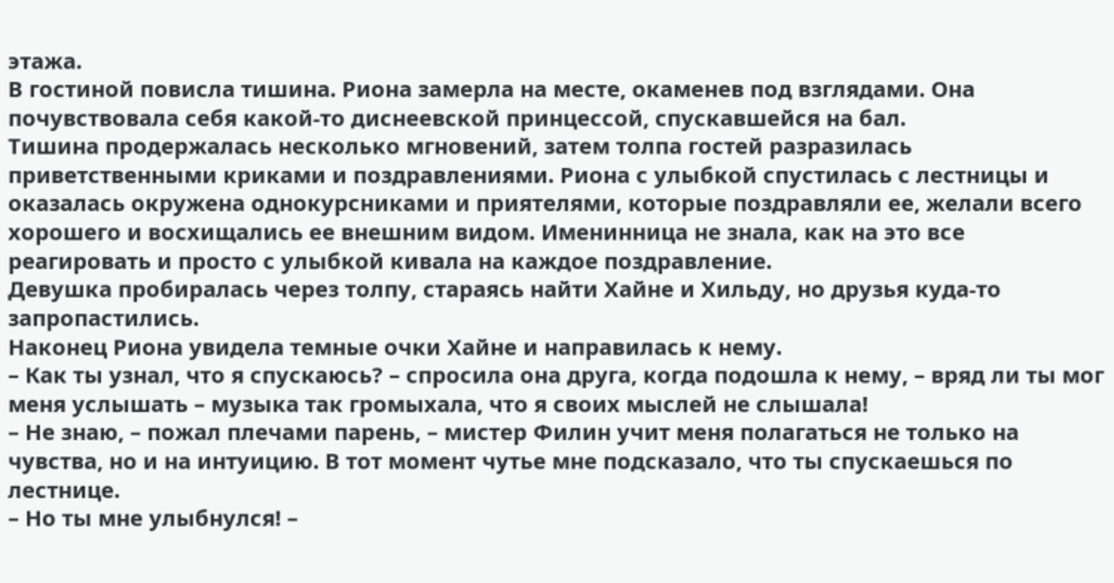этажа.
В гостиной повисла тишина. Риона замерла на месте, окаменев под взглядами. Она почувствовала себя какой-то диснеевской принцессой, спускавшейся на бал.
Тишина продержалась несколько мгновений, затем толпа гостей разразилась приветственными криками и поздравлениями. Риона с улыбкой спустилась с лестницы и оказалась окружена однокурсниками и приятелями, которые поздравляли ее, желали всего хорошего и восхищались ее внешним видом. Именинница не знала, как на это все реагировать и просто с улыбкой кивала на каждое поздравление.
Девушка пробиралась через толпу, стараясь найти Хайне и Хильду, но друзья куда-то запропастились.
Наконец Риона увидела темные очки Хайне и направилась к нему.
– Как ты узнал, что я спускаюсь? – спросила она друга, когда подошла к нему, – вряд ли ты мог меня услышать – музыка так громыхала, что я своих мыслей не слышала!
– Не знаю, – пожал плечами парень, – мистер Филин учит меня полагаться не только на чувства, но и на интуицию. В тот момент чутье мне подсказало, что ты спускаешься по лестнице.
– Но ты мне улыбнулся! –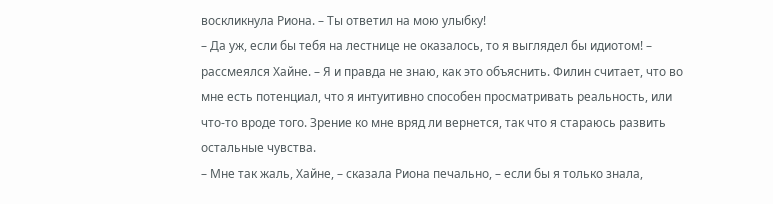воскликнула Риона. – Ты ответил на мою улыбку!
– Да уж, если бы тебя на лестнице не оказалось, то я выглядел бы идиотом! – рассмеялся Хайне. – Я и правда не знаю, как это объяснить. Филин считает, что во мне есть потенциал, что я интуитивно способен просматривать реальность, или что-то вроде того. Зрение ко мне вряд ли вернется, так что я стараюсь развить остальные чувства.
– Мне так жаль, Хайне, – сказала Риона печально, – если бы я только знала,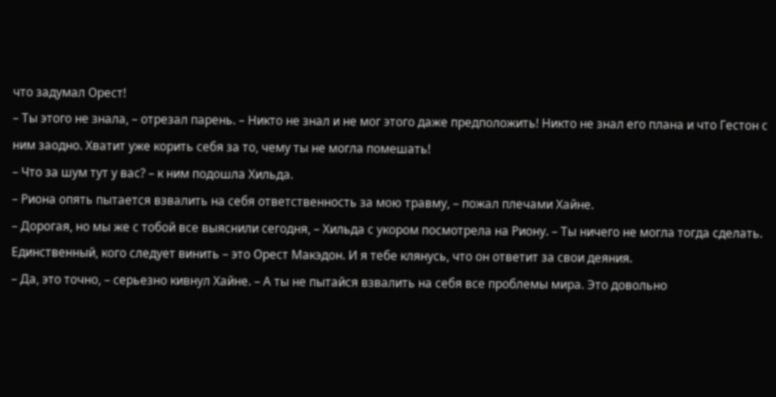что задумал Орест!
– Ты этого не знала, – отрезал парень. – Никто не знал и не мог этого даже предположить! Никто не знал его плана и что Гестон с ним заодно. Хватит уже корить себя за то, чему ты не могла помешать!
– Что за шум тут у вас? – к ним подошла Хильда.
– Риона опять пытается взвалить на себя ответственность за мою травму, – пожал плечами Хайне.
– Дорогая, но мы же с тобой все выяснили сегодня, – Хильда с укором посмотрела на Риону. – Ты ничего не могла тогда сделать. Единственный, кого следует винить – это Орест Макэдон. И я тебе клянусь, что он ответит за свои деяния.
– Да, это точно, – серьезно кивнул Хайне. – А ты не пытайся взвалить на себя все проблемы мира. Это довольно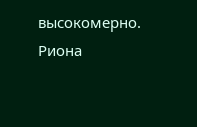высокомерно.
Риона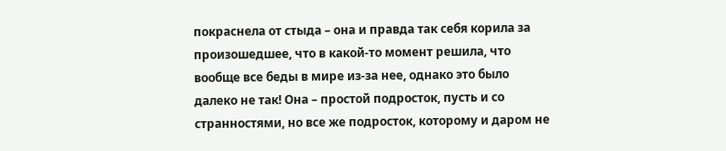покраснела от стыда – она и правда так себя корила за произошедшее, что в какой-то момент решила, что вообще все беды в мире из-за нее, однако это было далеко не так! Она – простой подросток, пусть и со странностями, но все же подросток, которому и даром не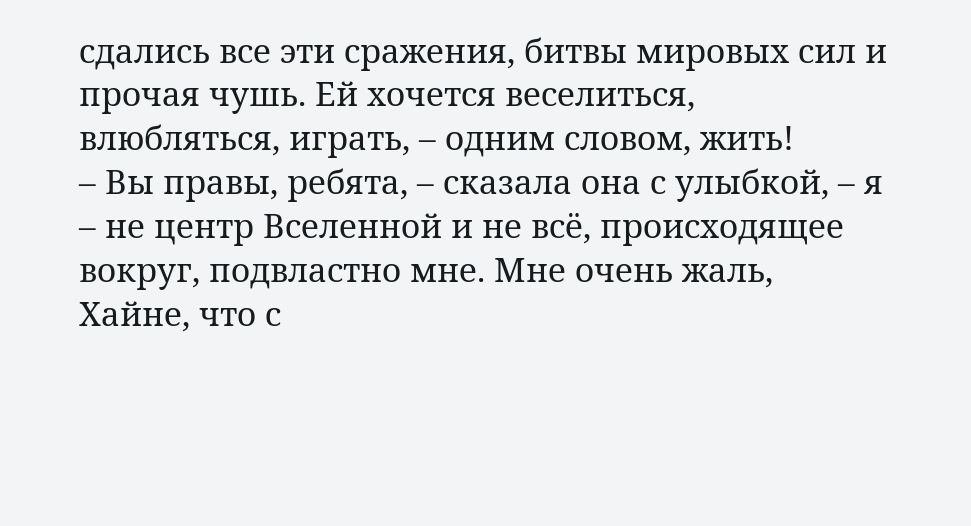сдались все эти сражения, битвы мировых сил и прочая чушь. Ей хочется веселиться, влюбляться, играть, – одним словом, жить!
– Вы правы, ребята, – сказала она с улыбкой, – я – не центр Вселенной и не всё, происходящее вокруг, подвластно мне. Мне очень жаль, Хайне, что с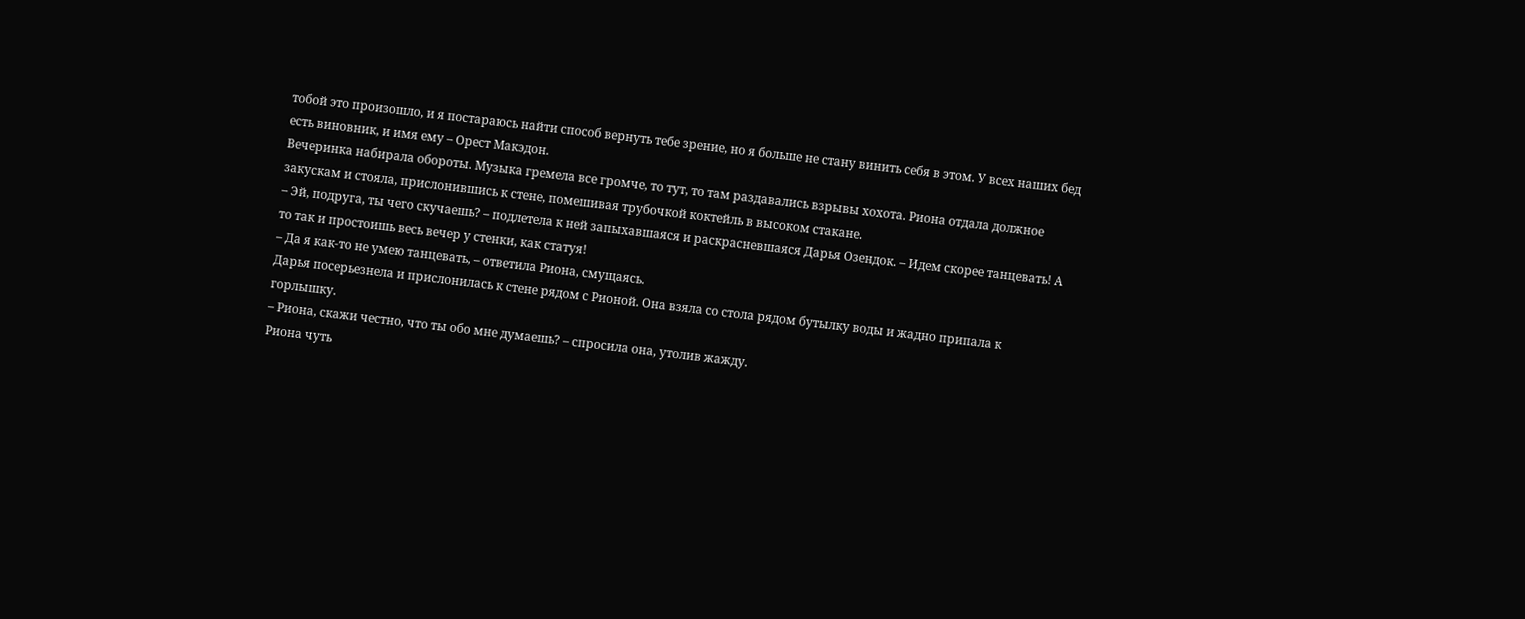тобой это произошло, и я постараюсь найти способ вернуть тебе зрение, но я больше не стану винить себя в этом. У всех наших бед есть виновник, и имя ему – Орест Макэдон.
Вечеринка набирала обороты. Музыка гремела все громче, то тут, то там раздавались взрывы хохота. Риона отдала должное закускам и стояла, прислонившись к стене, помешивая трубочкой коктейль в высоком стакане.
– Эй, подруга, ты чего скучаешь? – подлетела к ней запыхавшаяся и раскрасневшаяся Дарья Озендок. – Идем скорее танцевать! А то так и простоишь весь вечер у стенки, как статуя!
– Да я как-то не умею танцевать, – ответила Риона, смущаясь.
Дарья посерьезнела и прислонилась к стене рядом с Рионой. Она взяла со стола рядом бутылку воды и жадно припала к горлышку.
– Риона, скажи честно, что ты обо мне думаешь? – спросила она, утолив жажду.
Риона чуть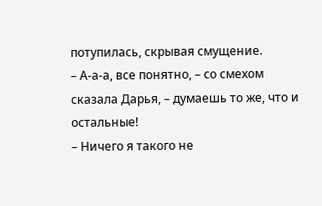потупилась, скрывая смущение.
– А-а-а, все понятно, – со смехом сказала Дарья, – думаешь то же, что и остальные!
– Ничего я такого не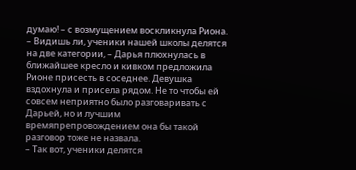думаю! – с возмущением воскликнула Риона.
– Видишь ли, ученики нашей школы делятся на две категории, – Дарья плюхнулась в ближайшее кресло и кивком предложила Рионе присесть в соседнее. Девушка вздохнула и присела рядом. Не то чтобы ей совсем неприятно было разговаривать с Дарьей, но и лучшим времяпрепровождением она бы такой разговор тоже не назвала.
– Так вот, ученики делятся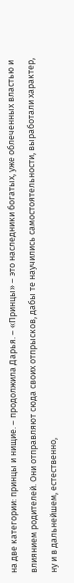на две категории: принцы и нищие. – продолжила Дарья. – «Принцы» – это наследники богатых, уже облеченных властью и влиянием родителей. Они отправляют сюда своих отпрысков, дабы те научились самостоятельности, выработали характер, ну и в дальнейшем, естественно,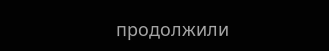продолжили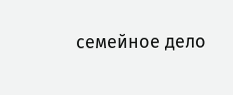семейное дело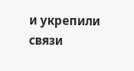и укрепили связи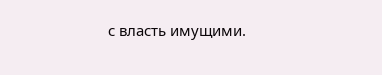с власть имущими.